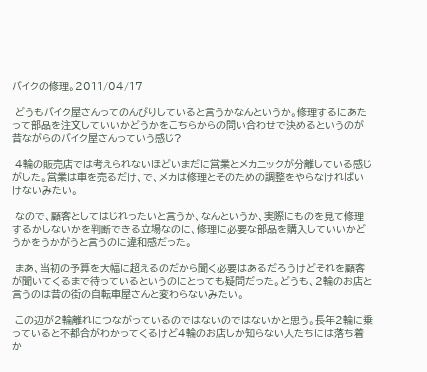バイクの修理。2011/04/17

 どうもバイク屋さんってのんびりしていると言うかなんというか。修理するにあたって部品を注文していいかどうかをこちらからの問い合わせで決めるというのが昔ながらのバイク屋さんっていう感じ?

 4輪の販売店では考えられないほどいまだに営業とメカニックが分離している感じがした。営業は車を売るだけ、で、メカは修理とそのための調整をやらなければいけないみたい。

 なので、顧客としてはじれったいと言うか、なんというか、実際にものを見て修理するかしないかを判断できる立場なのに、修理に必要な部品を購入していいかどうかをうかがうと言うのに違和感だった。

 まあ、当初の予算を大幅に超えるのだから聞く必要はあるだろうけどそれを顧客が聞いてくるまで待っているというのにとっても疑問だった。どうも、2輪のお店と言うのは昔の街の自転車屋さんと変わらないみたい。

 この辺が2輪離れにつながっているのではないのではないかと思う。長年2輪に乗っていると不都合がわかってくるけど4輪のお店しか知らない人たちには落ち着か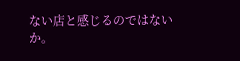ない店と感じるのではないか。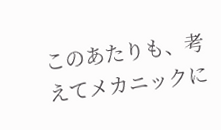このあたりも、考えてメカニックに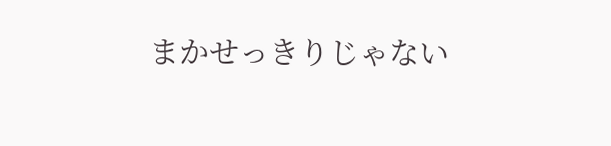まかせっきりじゃない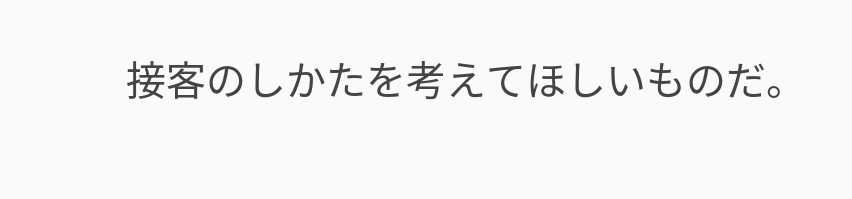接客のしかたを考えてほしいものだ。